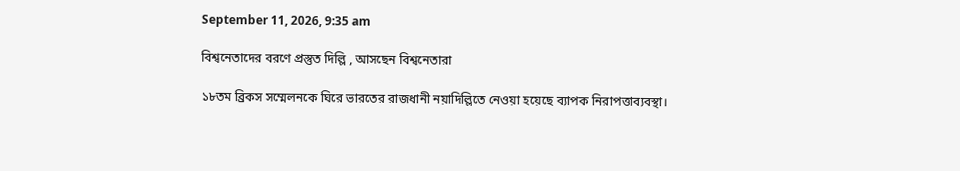September 11, 2026, 9:35 am

বিশ্বনেতাদের বরণে প্রস্তুত দিল্লি , আসছেন বিশ্বনেতারা

১৮তম ব্রিকস সম্মেলনকে ঘিরে ভারতের রাজধানী নয়াদিল্লিতে নেওয়া হয়েছে ব্যাপক নিরাপত্তাব্যবস্থা।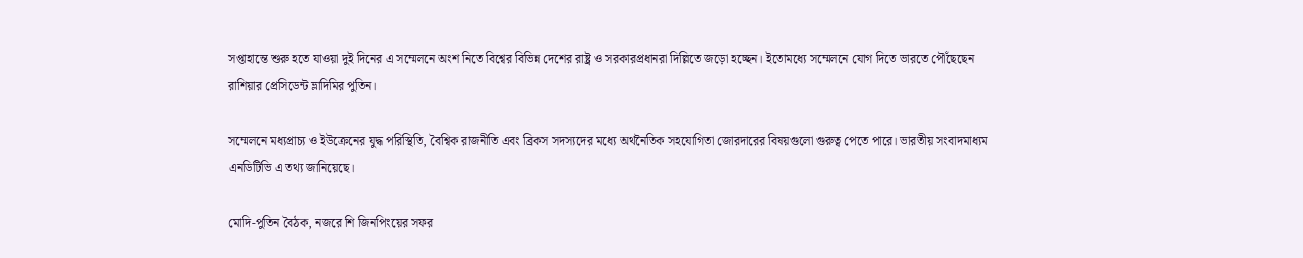সপ্তাহান্তে শুরু হতে যাওয়া দুই দিনের এ সম্মেলনে অংশ নিতে বিশ্বের বিভিন্ন দেশের রাষ্ট্র ও সরকারপ্রধানরা দিল্লিতে জড়ো হচ্ছেন। ইতোমধ্যে সম্মেলনে যোগ দিতে ভারতে পৌঁছেছেন রাশিয়ার প্রেসিডেন্ট ভ্লাদিমির পুতিন।

সম্মেলনে মধ্যপ্রাচ্য ও ইউক্রেনের যুদ্ধ পরিস্থিতি, বৈশ্বিক রাজনীতি এবং ব্রিকস সদস্যদের মধ্যে অর্থনৈতিক সহযোগিতা জোরদারের বিষয়গুলো গুরুত্ব পেতে পারে। ভারতীয় সংবাদমাধ্যম এনডিটিভি এ তথ্য জানিয়েছে।

মোদি-পুতিন বৈঠক, নজরে শি জিনপিংয়ের সফর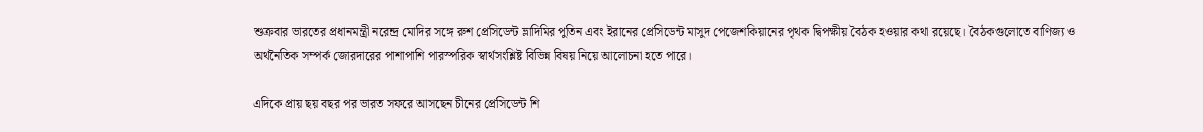শুক্রবার ভারতের প্রধানমন্ত্রী নরেন্দ্র মোদির সঙ্গে রুশ প্রেসিডেন্ট ভ্লাদিমির পুতিন এবং ইরানের প্রেসিডেন্ট মাসুদ পেজেশকিয়ানের পৃথক দ্বিপক্ষীয় বৈঠক হওয়ার কথা রয়েছে। বৈঠকগুলোতে বাণিজ্য ও অর্থনৈতিক সম্পর্ক জোরদারের পাশাপাশি পারস্পরিক স্বার্থসংশ্লিষ্ট বিভিন্ন বিষয় নিয়ে আলোচনা হতে পারে।

এদিকে প্রায় ছয় বছর পর ভারত সফরে আসছেন চীনের প্রেসিডেন্ট শি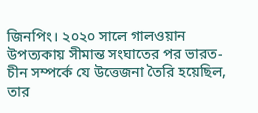জিনপিং। ২০২০ সালে গালওয়ান উপত্যকায় সীমান্ত সংঘাতের পর ভারত-চীন সম্পর্কে যে উত্তেজনা তৈরি হয়েছিল, তার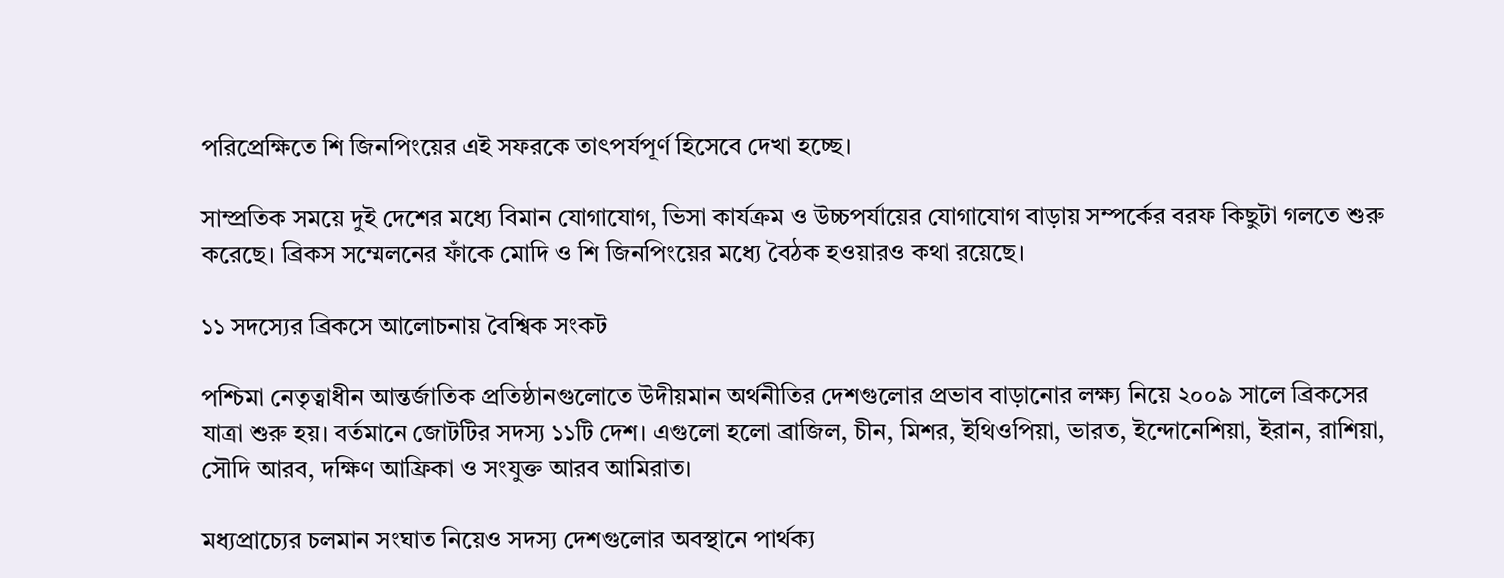পরিপ্রেক্ষিতে শি জিনপিংয়ের এই সফরকে তাৎপর্যপূর্ণ হিসেবে দেখা হচ্ছে।

সাম্প্রতিক সময়ে দুই দেশের মধ্যে বিমান যোগাযোগ, ভিসা কার্যক্রম ও উচ্চপর্যায়ের যোগাযোগ বাড়ায় সম্পর্কের বরফ কিছুটা গলতে শুরু করেছে। ব্রিকস সম্মেলনের ফাঁকে মোদি ও শি জিনপিংয়ের মধ্যে বৈঠক হওয়ারও কথা রয়েছে।

১১ সদস্যের ব্রিকসে আলোচনায় বৈশ্বিক সংকট

পশ্চিমা নেতৃত্বাধীন আন্তর্জাতিক প্রতিষ্ঠানগুলোতে উদীয়মান অর্থনীতির দেশগুলোর প্রভাব বাড়ানোর লক্ষ্য নিয়ে ২০০৯ সালে ব্রিকসের যাত্রা শুরু হয়। বর্তমানে জোটটির সদস্য ১১টি দেশ। এগুলো হলো ব্রাজিল, চীন, মিশর, ইথিওপিয়া, ভারত, ইন্দোনেশিয়া, ইরান, রাশিয়া, সৌদি আরব, দক্ষিণ আফ্রিকা ও সংযুক্ত আরব আমিরাত।

মধ্যপ্রাচ্যের চলমান সংঘাত নিয়েও সদস্য দেশগুলোর অবস্থানে পার্থক্য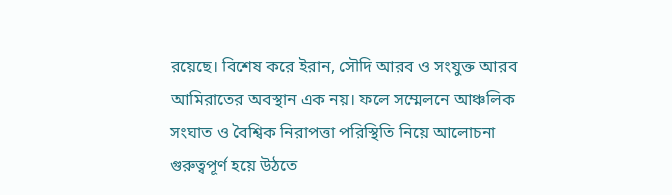রয়েছে। বিশেষ করে ইরান, সৌদি আরব ও সংযুক্ত আরব আমিরাতের অবস্থান এক নয়। ফলে সম্মেলনে আঞ্চলিক সংঘাত ও বৈশ্বিক নিরাপত্তা পরিস্থিতি নিয়ে আলোচনা গুরুত্বপূর্ণ হয়ে উঠতে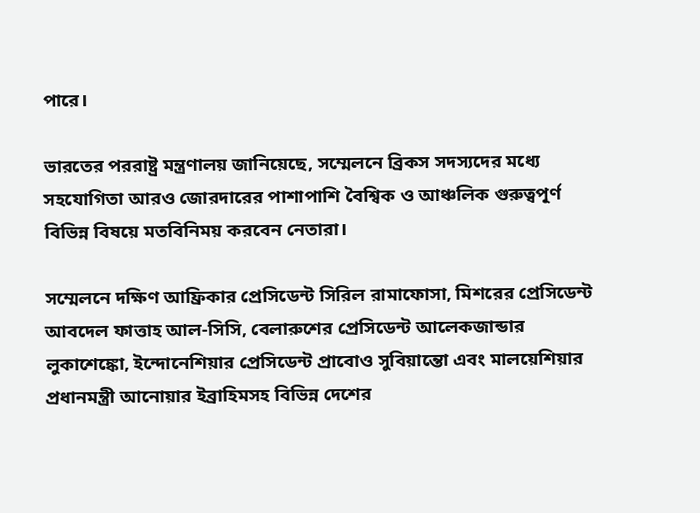পারে।

ভারতের পররাষ্ট্র মন্ত্রণালয় জানিয়েছে, সম্মেলনে ব্রিকস সদস্যদের মধ্যে সহযোগিতা আরও জোরদারের পাশাপাশি বৈশ্বিক ও আঞ্চলিক গুরুত্বপূর্ণ বিভিন্ন বিষয়ে মতবিনিময় করবেন নেতারা।

সম্মেলনে দক্ষিণ আফ্রিকার প্রেসিডেন্ট সিরিল রামাফোসা, মিশরের প্রেসিডেন্ট আবদেল ফাত্তাহ আল-সিসি, বেলারুশের প্রেসিডেন্ট আলেকজান্ডার লুকাশেঙ্কো, ইন্দোনেশিয়ার প্রেসিডেন্ট প্রাবোও সুবিয়ান্তো এবং মালয়েশিয়ার প্রধানমন্ত্রী আনোয়ার ইব্রাহিমসহ বিভিন্ন দেশের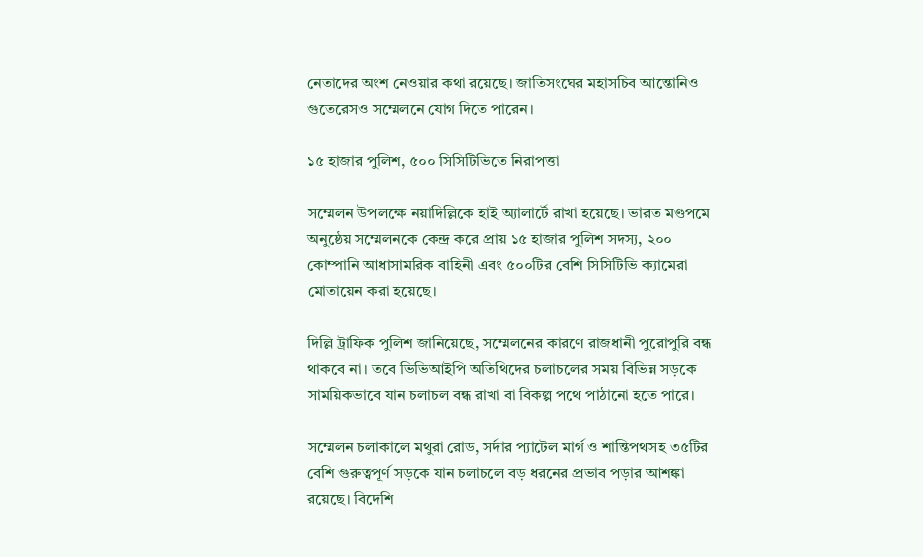নেতাদের অংশ নেওয়ার কথা রয়েছে। জাতিসংঘের মহাসচিব আন্তোনিও গুতেরেসও সম্মেলনে যোগ দিতে পারেন।

১৫ হাজার পুলিশ, ৫০০ সিসিটিভিতে নিরাপত্তা

সম্মেলন উপলক্ষে নয়াদিল্লিকে হাই অ্যালার্টে রাখা হয়েছে। ভারত মণ্ডপমে অনুষ্ঠেয় সম্মেলনকে কেন্দ্র করে প্রায় ১৫ হাজার পুলিশ সদস্য, ২০০ কোম্পানি আধাসামরিক বাহিনী এবং ৫০০টির বেশি সিসিটিভি ক্যামেরা মোতায়েন করা হয়েছে।

দিল্লি ট্রাফিক পুলিশ জানিয়েছে, সম্মেলনের কারণে রাজধানী পুরোপুরি বন্ধ থাকবে না। তবে ভিভিআইপি অতিথিদের চলাচলের সময় বিভিন্ন সড়কে সাময়িকভাবে যান চলাচল বন্ধ রাখা বা বিকল্প পথে পাঠানো হতে পারে।

সম্মেলন চলাকালে মথুরা রোড, সর্দার প্যাটেল মার্গ ও শান্তিপথসহ ৩৫টির বেশি গুরুত্বপূর্ণ সড়কে যান চলাচলে বড় ধরনের প্রভাব পড়ার আশঙ্কা রয়েছে। বিদেশি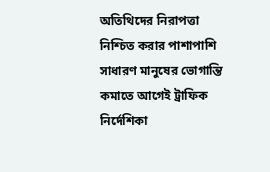অতিথিদের নিরাপত্তা নিশ্চিত করার পাশাপাশি সাধারণ মানুষের ভোগান্তি কমাতে আগেই ট্রাফিক নির্দেশিকা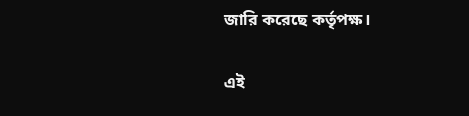জারি করেছে কর্তৃপক্ষ।

এই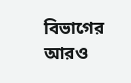বিভাগের আরও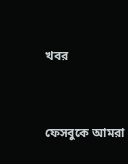খবর


ফেসবুকে আমরা